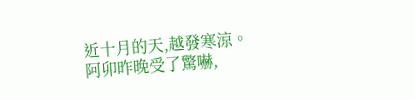近十月的天,越發寒涼。
阿卯昨晚受了驚嚇,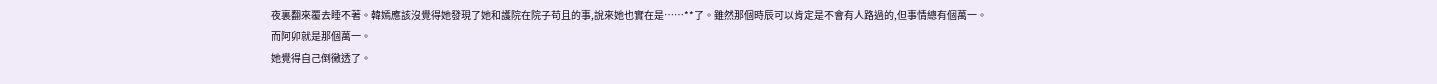夜裏翻來覆去睡不著。韓嫣應該沒覺得她發現了她和護院在院子苟且的事,說來她也實在是……**了。雖然那個時辰可以肯定是不會有人路過的,但事情總有個萬一。
而阿卯就是那個萬一。
她覺得自己倒黴透了。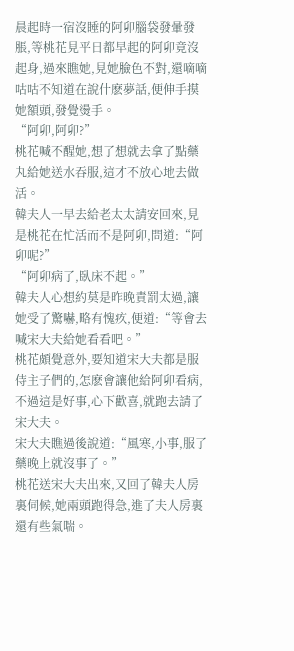晨起時一宿沒睡的阿卯腦袋發暈發脹,等桃花見平日都早起的阿卯竟沒起身,過來瞧她,見她臉色不對,還嘀嘀咕咕不知道在說什麽夢話,便伸手摸她額頭,發覺燙手。
“阿卯,阿卯?”
桃花喊不醒她,想了想就去拿了點藥丸給她送水吞服,這才不放心地去做活。
韓夫人一早去給老太太請安回來,見是桃花在忙活而不是阿卯,問道:“阿卯呢?”
“阿卯病了,臥床不起。”
韓夫人心想約莫是昨晚責罰太過,讓她受了驚嚇,略有愧疚,便道:“等會去喊宋大夫給她看看吧。”
桃花頗覺意外,要知道宋大夫都是服侍主子們的,怎麽會讓他給阿卯看病,不過這是好事,心下歡喜,就跑去請了宋大夫。
宋大夫瞧過後說道:“風寒,小事,服了藥晚上就沒事了。”
桃花送宋大夫出來,又回了韓夫人房裏伺候,她兩頭跑得急,進了夫人房裏還有些氣喘。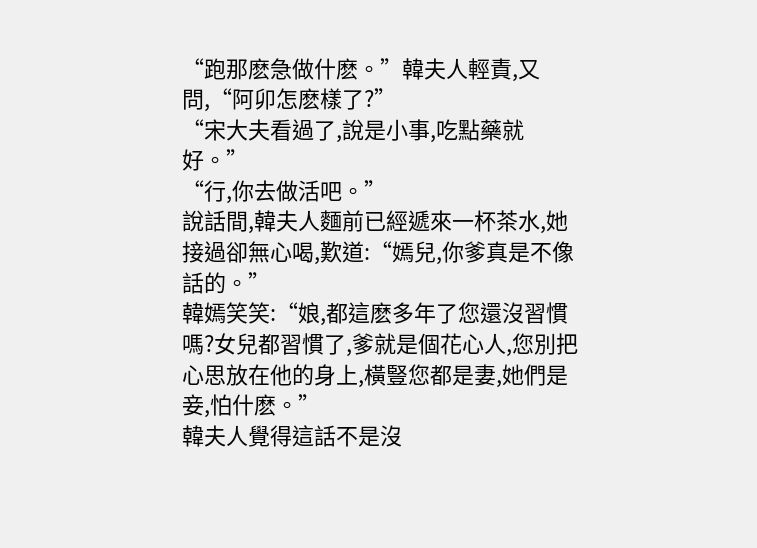“跑那麽急做什麽。”韓夫人輕責,又問,“阿卯怎麽樣了?”
“宋大夫看過了,說是小事,吃點藥就好。”
“行,你去做活吧。”
說話間,韓夫人麵前已經遞來一杯茶水,她接過卻無心喝,歎道:“嫣兒,你爹真是不像話的。”
韓嫣笑笑:“娘,都這麽多年了您還沒習慣嗎?女兒都習慣了,爹就是個花心人,您別把心思放在他的身上,橫豎您都是妻,她們是妾,怕什麽。”
韓夫人覺得這話不是沒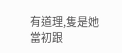有道理,隻是她當初跟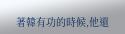著韓有功的時候,他還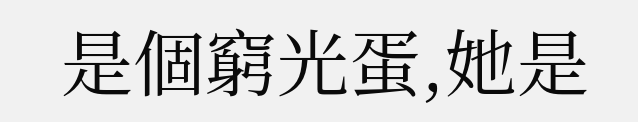是個窮光蛋,她是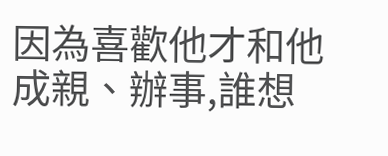因為喜歡他才和他成親、辦事,誰想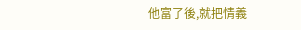他富了後,就把情義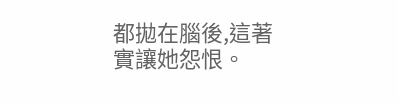都拋在腦後,這著實讓她怨恨。